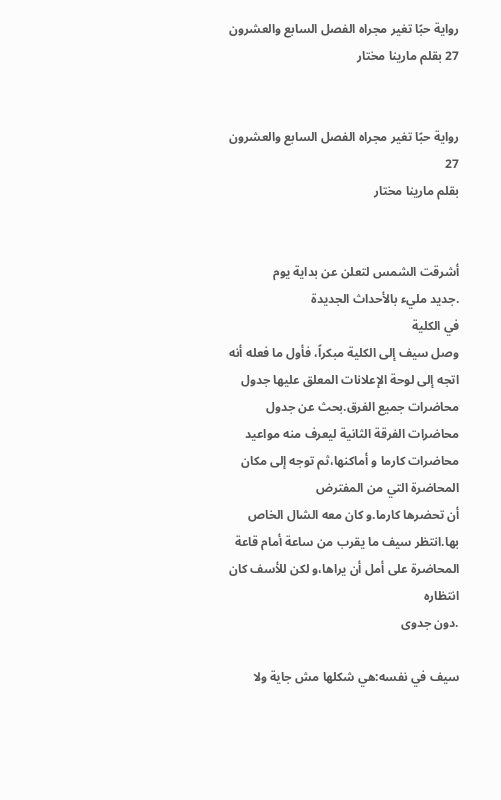رواية حبًا تغير مجراه الفصل السابع والعشرون 27 بقلم مارينا مختار


رواية حبًا تغير مجراه الفصل السابع والعشرون 27
بقلم مارينا مختار


أشرقت الشمس لتعلن عن بداية يوم
.جديد مليء بالأحداث الجديدة
في الكلية
وصل سيف إلى الكلية مبكراً، فأول ما فعله أنه اتجه إلى لوحة الإعلانات المعلق عليها جدول محاضرات جميع الفرق.بحث عن جدول محاضرات الفرقة الثانية ليعرف منه مواعيد محاضرات كارما و أماكنها،ثم توجه إلى مكان المحاضرة التي من المفترض
أن تحضرها كارما.و كان معه الشال الخاص بها.انتظر سيف ما يقرب من ساعة أمام قاعة المحاضرة على أمل أن يراها،و لكن للأسف كان انتظاره
.دون جدوى

سيف في نفسه:هي شكلها مش جاية ولا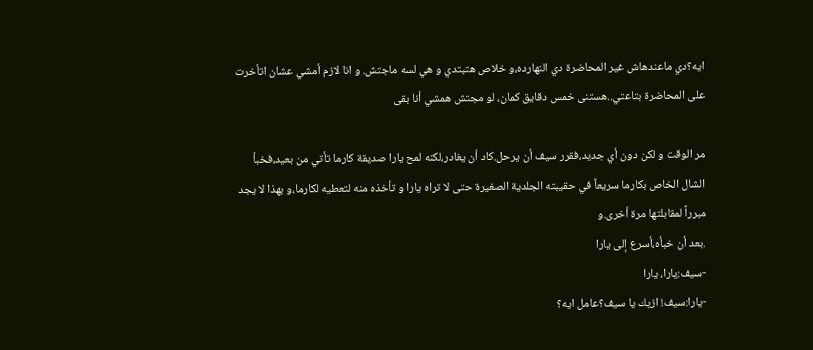ايه؟دي ماعندهاش غير المحاضرة دي النهارده،و خلاص هتبتدي و هي لسه ماجتش. و انا لازم أمشي عشان اتأخرت على المحاضرة بتاعتي..هستنى خمس دقايق كمان، لو مجتش همشي أنا بقى

مر الوقت و لكن دون أي جديد،فقرر سيف أن يرحل.كاد أن يغادر،لكنه لمح يارا صديقة كارما تأتي من بعيد،فخبأ الشال الخاص بكارما سريعاً في حقيبته الجلدية الصغيرة حتى لا تراه يارا و تأخذه منه لتعطيه لكارما،و بهذا لا يجد مبرراً لمقابلتها مرة أخرى.و
.بعد أن خبأه،أسرع إلى يارا
-سيف:يارا، يارا
-يارا:سيف! ازيك يا سيف؟عامل ايه؟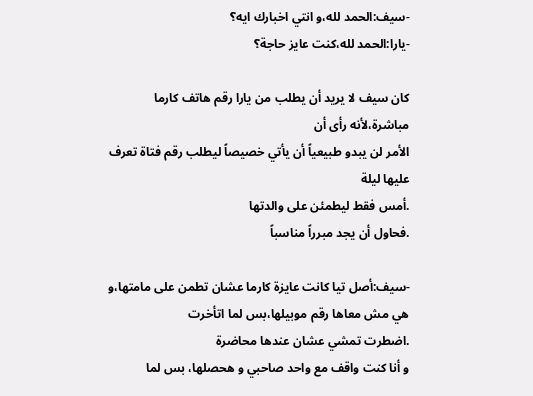-سيف:الحمد لله،و انتي اخبارك ايه؟
-يارا:الحمد لله،كنت عايز حاجة؟

كان سيف لا يريد أن يطلب من يارا رقم هاتف كارما مباشرة،لأنه رأى أن
الأمر لن يبدو طبيعياً أن يأتي خصيصاً ليطلب رقم فتاة تعرف عليها ليلة
.أمس فقط ليطمئن على والدتها
.فحاول أن يجد مبرراً مناسباً

-سيف:أصل تيا كانت عايزة كارما عشان تطمن على مامتها،و هي مش معاها رقم موبيلها،بس لما اتأخرت
.اضطرت تمشي عشان عندها محاضرة
و أنا كنت واقف مع واحد صاحبي و هحصلها، بس لما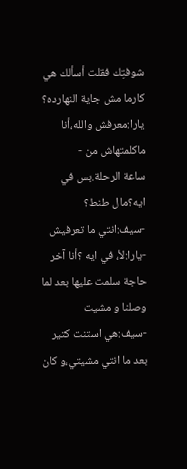شوفتِك فقلت أسألك هي كارما مش جاية النهارده؟
يارا:معرفش والله،أنا ماكلمتهاش من -
ساعة الرحلة.بس في ايه؟مال طنط؟
-سيف:انتي ما تعرفيش
-يارا:لأ، في ايه ؟أنا آخر حاجة سلمت عليها بعد لما وصلنا و مشيت
-سيف:هي استنت كتير بعد ما انتي مشيتي،و كان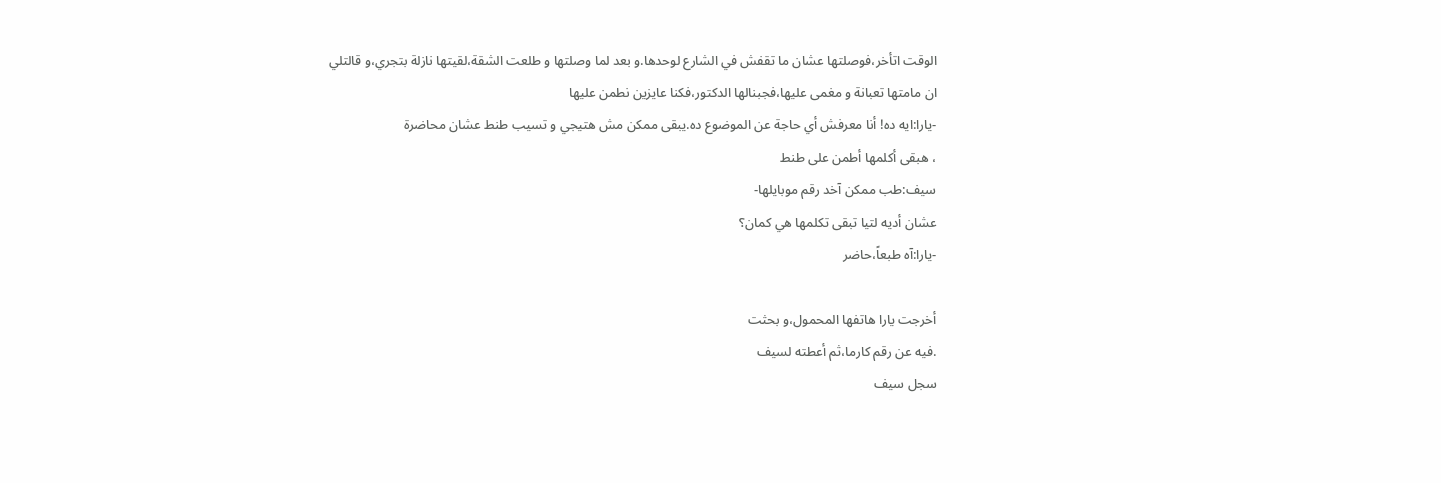الوقت اتأخر،فوصلتها عشان ما تقفش في الشارع لوحدها.و بعد لما وصلتها و طلعت الشقة،لقيتها نازلة بتجري،و قالتلي ان مامتها تعبانة و مغمى عليها،فجبنالها الدكتور،فكنا عايزين نطمن عليها
-يارا:ايه ده! أنا معرفش أي حاجة عن الموضوع ده.يبقى ممكن مش هتيجي و تسيب طنط عشان محاضرة
، هبقى أكلمها أطمن على طنط
سيف:طب ممكن آخد رقم موبايلها-
عشان أديه لتيا تبقى تكلمها هي كمان؟
-يارا:آه طبعاً،حاضر

أخرجت يارا هاتفها المحمول،و بحثت
.فيه عن رقم كارما،ثم أعطته لسيف
سجل سيف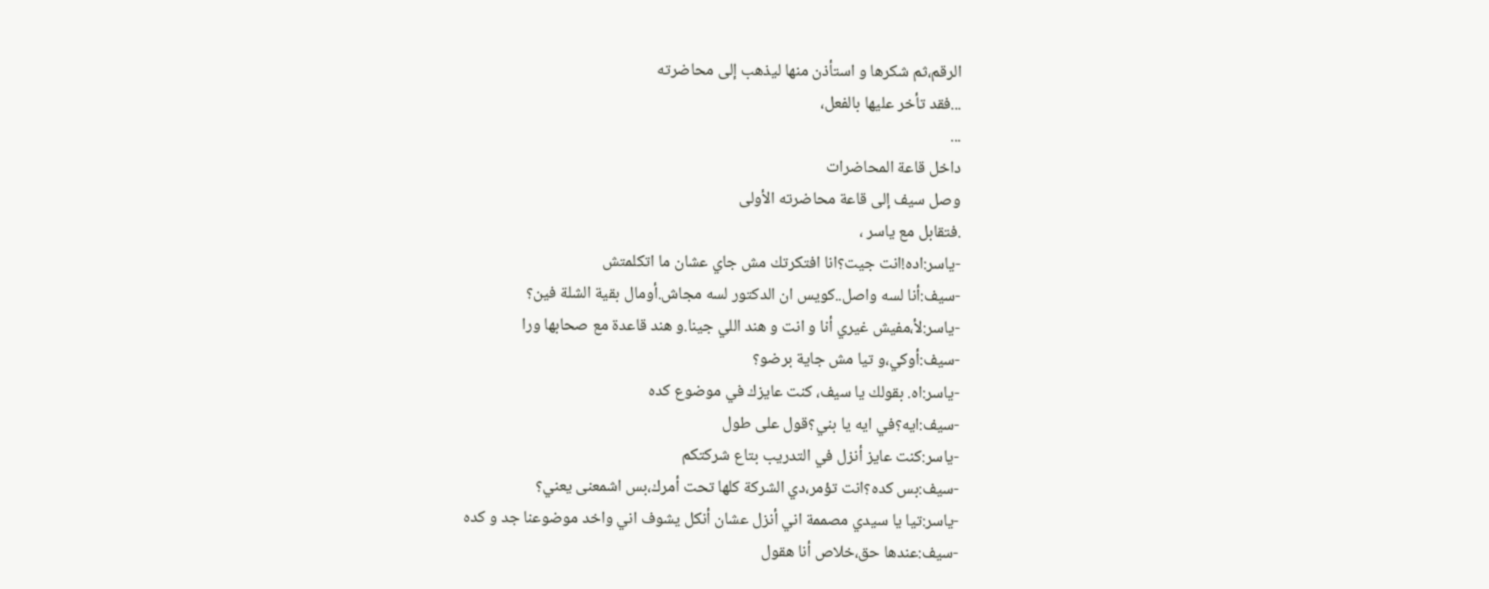الرقم،ثم شكرها و استأذن منها ليذهب إلى محاضرته
...فقد تأخر عليها بالفعل،
...
داخل قاعة المحاضرات
وصل سيف إلى قاعة محاضرته الأولى
.فتقابل مع ياسر ،
-ياسر:اده!انت جيت؟انا افتكرتك مش جاي عشان ما اتكلمتش
-سيف:أنا لسه واصل..كويس ان الدكتور لسه مجاش.أومال بقية الشلة فين؟
-ياسر:لأ،مفيش غيري أنا و انت و هند اللي جينا.و هند قاعدة مع صحابها ورا
-سيف:أوكي،و تيا مش جاية برضو؟
-ياسر:اه. بقولك يا سيف، كنت عايزك في موضوع كده
-سيف:ايه؟في ايه يا بني؟قول على طول
-ياسر:كنت عايز أنزل في التدريب بتاع شركتكم
-سيف:بس كده؟انت تؤمر،دي الشركة كلها تحت أمرك،بس اشمعنى يعني؟
-ياسر:تيا يا سيدي مصممة اني أنزل عشان أنكل يشوف اني واخد موضوعنا جد و كده
-سيف:عندها حق،خلاص أنا هقول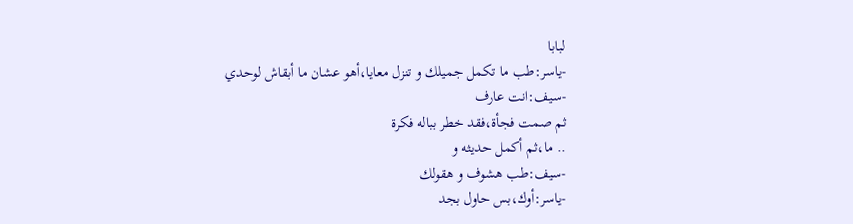لبابا
-ياسر:طب ما تكمل جميلك و تنزل معايا،أهو عشان ما أبقاش لوحدي
-سيف:انت عارف
ثم صمت فجأة،فقد خطر بباله فكرة
.. ما،ثم أكمل حديثه و
-سيف:طب هشوف و هقولك
-ياسر:أوك،بس حاول بجد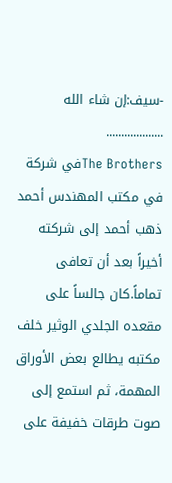-سيف:إن شاء الله
...................
The Brothersفي شركة
في مكتب المهندس أحمد
ذهب أحمد إلى شركته أخيراً بعد أن تعافى تماماً.كان جالساً على مقعده الجلدي الوثير خلف مكتبه يطالع بعض الأوراق المهمة، ثم استمع إلى صوت طرقات خفيفة على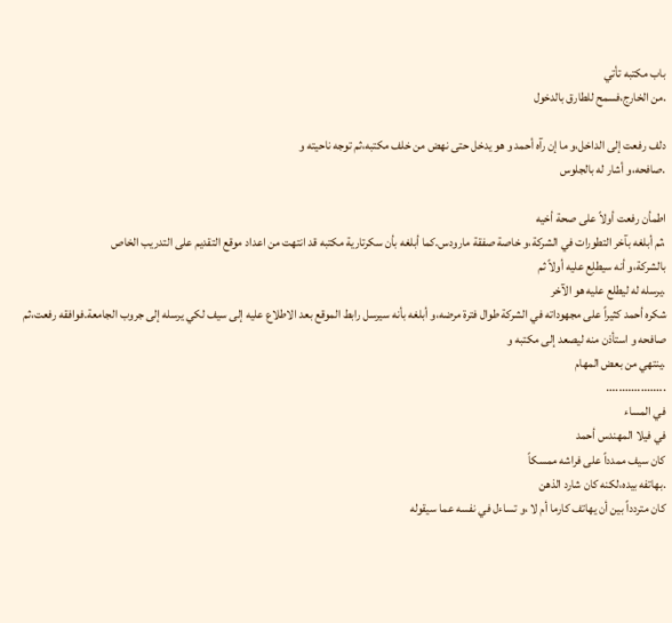باب مكتبه تأتي
.من الخارج،فسمح للطارق بالدخول

دلف رفعت إلى الداخل،و ما إن رآه أحمد و هو يدخل حتى نهض من خلف مكتبه،ثم توجه ناحيته و
.صافحه،و أشار له بالجلوس

اطمأن رفعت أولاً على صحة أخيه
،ثم أبلغه بآخر التطورات في الشركة،و خاصة صفقة مارودس.كما أبلغه بأن سكرتارية مكتبه قد انتهت من اعداد موقع التقديم على التدريب الخاص
بالشركة،و أنه سيطلِع عليه أولاً ثم
.يرسله له ليطلع عليه هو الآخر
شكره أحمد كثيراً على مجهوداته في الشركة طوال فترة مرضه،و أبلغه بأنه سيرسل رابط الموقع بعد الاطلاع عليه إلى سيف لكي يرسله إلى جروب الجامعة.فوافقه رفعت،ثم صافحه و استأذن منه ليصعد إلى مكتبه و
.ينتهي من بعض المهام
...................
في المساء
في فيلا المهندس أحمد
كان سيف ممدداً على فراشه ممسكاً
.بهاتفه بيده،لكنه كان شارد الذهن
كان متردداً بين أن يهاتف كارما أم لا ،و تساءل في نفسه عما سيقوله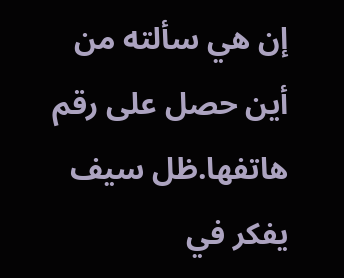إن هي سألته من أين حصل على رقم هاتفها.ظل سيف يفكر في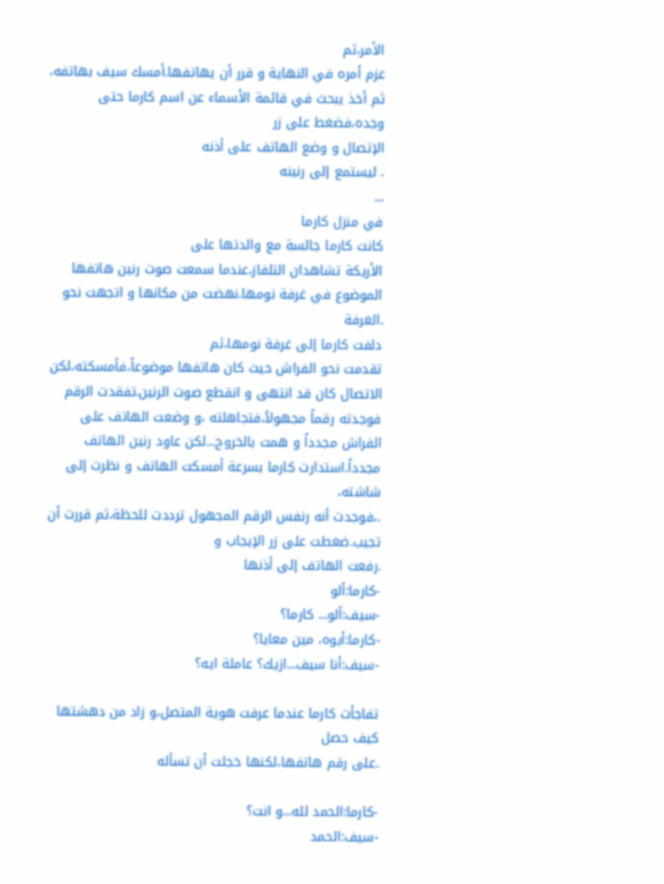الأمر،ثم
عزم أمره في النهاية و قرر أن يهاتفها.أمسك سيف بهاتفه، ثم أخذ يبحث في قائمة الأسماء عن اسم كارما حتى وجده،فضغط على زر
الإتصال و وضع الهاتف على أذنه
. ليستمع إلى رنينه
...
في منزل كارما
كانت كارما جالسة مع والدتها على
الأريكة تشاهدان التلفاز،عندما سمعت صوت رنين هاتفها الموضوع في غرفة نومها.نهضت من مكانها و اتجهت نحو
.الغرفة
دلفت كارما إلى غرفة نومها،ثم
تقدمت نحو الفراش حيث كان هاتفها موضوعاً،فأمسكته،لكن الاتصال كان قد انتهى و انقطع صوت الرنين.تفقدت الرقم فوجدته رقماً مجهولاً،فتجاهلته ،و وضعت الهاتف على الفراش مجدداً و همت بالخروج...لكن عاود رنين الهاتف مجدداً.استدارت كارما بسرعة أمسكت الهاتف و نظرت إلى شاشته،
.،فوجدت أنه رنفس الرقم المجهول ترددت للحظة،ثم قررت أن تجيب.ضغطت على زر الإيجاب و
.رفعت الهاتف إلى أذنها
-كارما:ألو
-سيف:ألو... كارما؟
-كارما:أيوه، مين معايا؟
-سيف:أنا سيف...ازيك؟ عاملة ايه؟

تفاجأت كارما عندما عرفت هوية المتصل،و زاد من دهشتها كيف حصل
.على رقم هاتفها،لكنها خجلت أن تسأله

-كارما:الحمد لله...و انت؟
-سيف:الحمد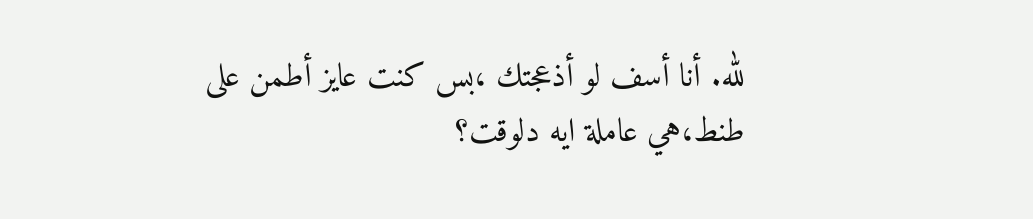لله. أنا أسف لو أذعجتك ،بس كنت عايز أطمن على طنط،هي عاملة ايه دلوقت؟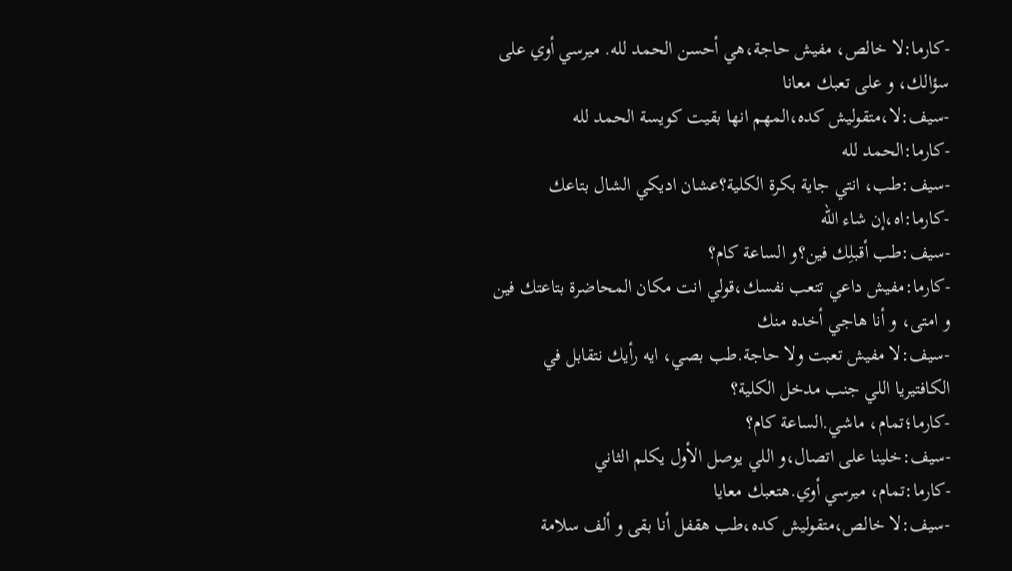-كارما:لا خالص، مفيش حاجة،هي أحسن الحمد لله. ميرسي أوي على سؤالك، و على تعبك معانا
-سيف:لا،متقوليش كده،المهم انها بقيت كويسة الحمد لله
-كارما:الحمد لله
-سيف:طب، انتي جاية بكرة الكلية؟عشان اديكي الشال بتاعك
-كارما:اه،إن شاء الله
-سيف:طب أقبلِك فين؟و الساعة كام؟
-كارما:مفيش داعي تتعب نفسك،قولي انت مكان المحاضرة بتاعتك فين و امتى، و أنا هاجي أخده منك
-سيف:لا مفيش تعبت ولا حاجة.طب بصي، ايه رأيك نتقابل في الكافتيريا اللي جنب مدخل الكلية؟
-كارما؛تمام، ماشي.الساعة كام؟
-سيف:خلينا على اتصال،و اللي يوصل الأول يكلم الثاني
-كارما:تمام، ميرسي أوي.هتعبك معايا
-سيف:لا خالص،متقوليش كده،طب هقفل أنا بقى و ألف سلامة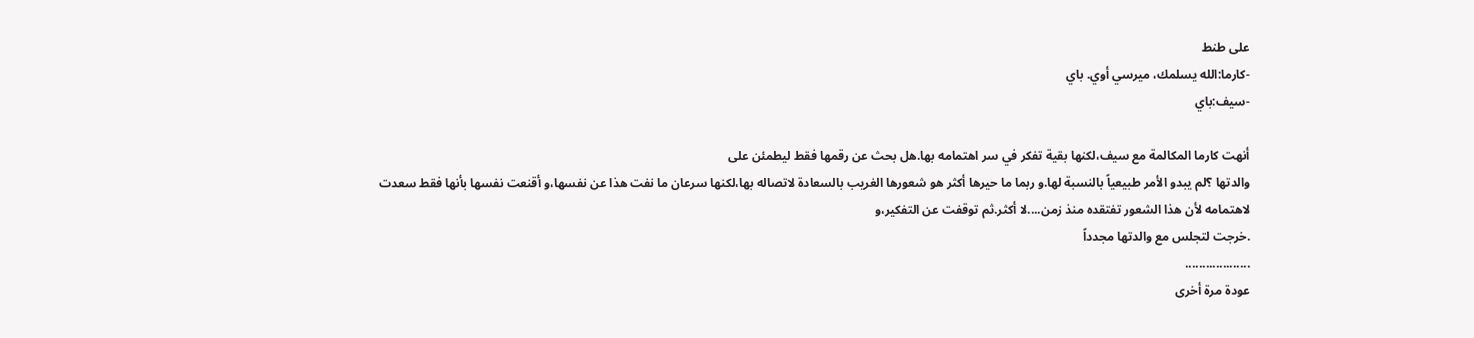على طنط
-كارما:الله يسلمك، ميرسي أوي. باي
-سيف:باي

أنهت كارما المكالمة مع سيف،لكنها بقية تفكر في سر اهتمامه بها.هل بحث عن رقمها فقط ليطمئن على
والدتها ؟لم يبدو الأمر طبيعياً بالنسبة لها.و ربما ما حيرها أكثر هو شعورها الغريب بالسعادة لاتصاله بها،لكنها سرعان ما نفت هذا عن نفسها،و أقنعت نفسها بأنها فقط سعدت
لاهتمامه لأن هذا الشعور تفتقده منذ زمن....لا أكثر.ثم توقفت عن التفكير،و
.خرجت لتجلس مع والدتها مجدداً
...................
عودة مرة أخرى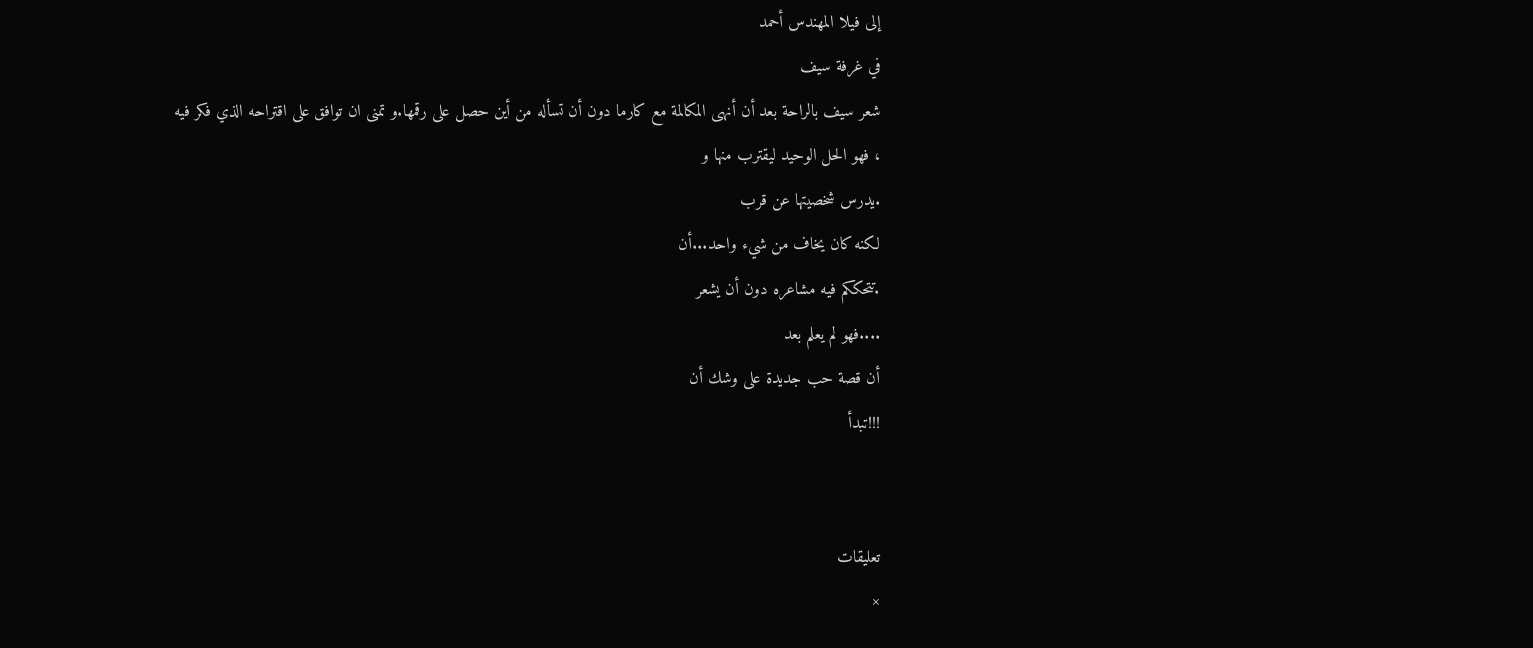إلى فيلا المهندس أحمد
في غرفة سيف
شعر سيف بالراحة بعد أن أنهى المكالمة مع كارما دون أن تسأله من أين حصل على رقمها.و تمنى ان توافق على اقتراحه الذي فكر فيه
، فهو الحل الوحيد ليقترب منها و
.يدرس شخصيتها عن قرب
لكنه كان يخاف من شيء واحد...أن
.تتحككم فيه مشاعره دون أن يشعر
....فهو لم يعلم بعد
أن قصة حب جديدة على وشك أن
!!!تبدأ


تعليقات
×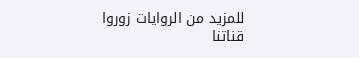للمزيد من الروايات زوروا قناتنا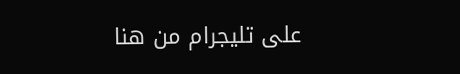على تليجرام من هنا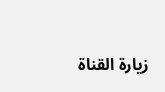زيارة القناة